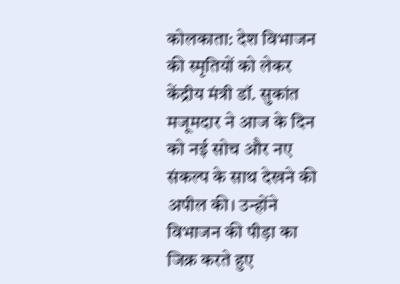कोलकाता: देश विभाजन की स्मृतियों को लेकर केंद्रीय मंत्री डॉ. सुकांत मजूमदार ने आज के दिन को नई सोच और नए संकल्प के साथ देखने की अपील की। उन्होंने विभाजन की पीड़ा का जिक्र करते हुए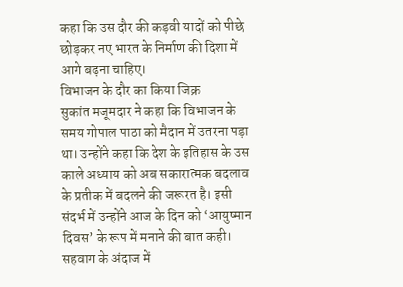कहा कि उस दौर की कड़वी यादों को पीछे छोड़कर नए भारत के निर्माण की दिशा में आगे बढ़ना चाहिए।
विभाजन के दौर का किया जिक्र
सुकांत मजूमदार ने कहा कि विभाजन के समय गोपाल पाठा को मैदान में उतरना पड़ा था। उन्होंने कहा कि देश के इतिहास के उस काले अध्याय को अब सकारात्मक बदलाव के प्रतीक में बदलने की जरूरत है। इसी संदर्भ में उन्होंने आज के दिन को ‘आयुष्मान दिवस’ के रूप में मनाने की बात कही।
सहवाग के अंदाज में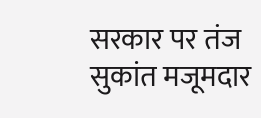सरकार पर तंज
सुकांत मजूमदार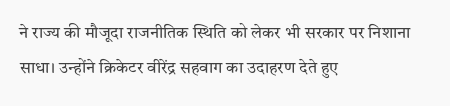ने राज्य की मौजूदा राजनीतिक स्थिति को लेकर भी सरकार पर निशाना साधा। उन्होंने क्रिकेटर वीरेंद्र सहवाग का उदाहरण देते हुए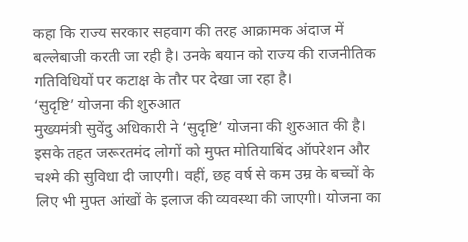कहा कि राज्य सरकार सहवाग की तरह आक्रामक अंदाज में बल्लेबाजी करती जा रही है। उनके बयान को राज्य की राजनीतिक गतिविधियों पर कटाक्ष के तौर पर देखा जा रहा है।
‘सुदृष्टि’ योजना की शुरुआत
मुख्यमंत्री सुवेंदु अधिकारी ने ‘सुदृष्टि’ योजना की शुरुआत की है। इसके तहत जरूरतमंद लोगों को मुफ्त मोतियाबिंद ऑपरेशन और चश्मे की सुविधा दी जाएगी। वहीं, छह वर्ष से कम उम्र के बच्चों के लिए भी मुफ्त आंखों के इलाज की व्यवस्था की जाएगी। योजना का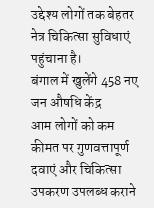उद्देश्य लोगों तक बेहतर नेत्र चिकित्सा सुविधाएं पहुंचाना है।
बंगाल में खुलेंगे 458 नए जन औषधि केंद्र
आम लोगों को कम कीमत पर गुणवत्तापूर्ण दवाएं और चिकित्सा उपकरण उपलब्ध कराने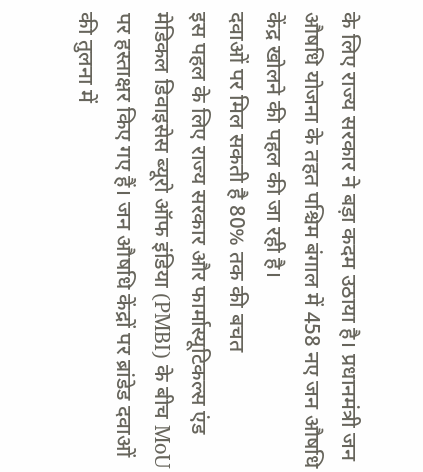के लिए राज्य सरकार ने बड़ा कदम उठाया है। प्रधानमंत्री जन औषधि योजना के तहत पश्चिम बंगाल में 458 नए जन औषधि केंद्र खोलने की पहल की जा रही है।
दवाओं पर मिल सकती है 80% तक की बचत
इस पहल के लिए राज्य सरकार और फार्मास्यूटिकल्स एंड मेडिकल डिवाइसेस ब्यूरो ऑफ इंडिया (PMBI) के बीच MoU पर हस्ताक्षर किए गए हैं। जन औषधि केंद्रों पर ब्रांडेड दवाओं की तुलना में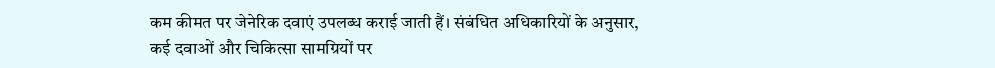कम कीमत पर जेनेरिक दवाएं उपलब्ध कराई जाती हैं। संबंधित अधिकारियों के अनुसार, कई दवाओं और चिकित्सा सामग्रियों पर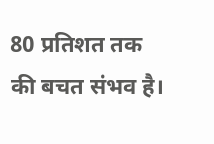80 प्रतिशत तक की बचत संभव है।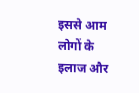इससे आम लोगों के इलाज और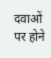दवाओं पर होने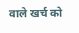वाले खर्च को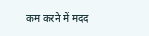कम करने में मदद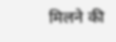मिलने की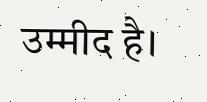उम्मीद है।